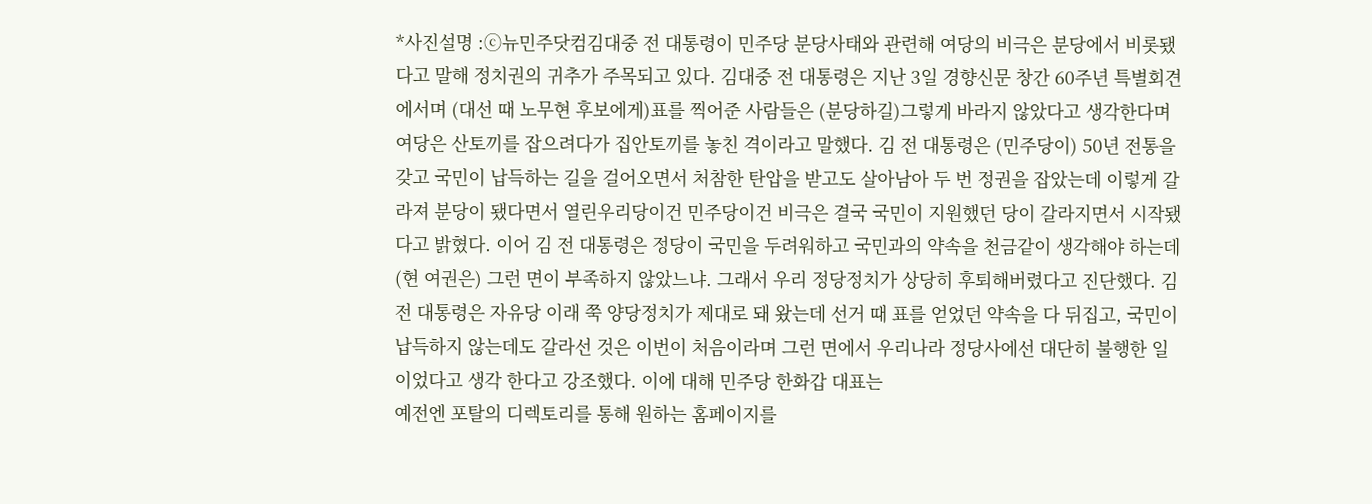*사진설명 :ⓒ뉴민주닷컴김대중 전 대통령이 민주당 분당사태와 관련해 여당의 비극은 분당에서 비롯됐다고 말해 정치권의 귀추가 주목되고 있다. 김대중 전 대통령은 지난 3일 경향신문 창간 60주년 특별회견에서며 (대선 때 노무현 후보에게)표를 찍어준 사람들은 (분당하길)그렇게 바라지 않았다고 생각한다며 여당은 산토끼를 잡으려다가 집안토끼를 놓친 격이라고 말했다. 김 전 대통령은 (민주당이) 50년 전통을 갖고 국민이 납득하는 길을 걸어오면서 처참한 탄압을 받고도 살아남아 두 번 정권을 잡았는데 이렇게 갈라져 분당이 됐다면서 열린우리당이건 민주당이건 비극은 결국 국민이 지원했던 당이 갈라지면서 시작됐다고 밝혔다. 이어 김 전 대통령은 정당이 국민을 두려워하고 국민과의 약속을 천금같이 생각해야 하는데 (현 여권은) 그런 면이 부족하지 않았느냐. 그래서 우리 정당정치가 상당히 후퇴해버렸다고 진단했다. 김 전 대통령은 자유당 이래 쭉 양당정치가 제대로 돼 왔는데 선거 때 표를 얻었던 약속을 다 뒤집고, 국민이 납득하지 않는데도 갈라선 것은 이번이 처음이라며 그런 면에서 우리나라 정당사에선 대단히 불행한 일이었다고 생각 한다고 강조했다. 이에 대해 민주당 한화갑 대표는
예전엔 포탈의 디렉토리를 통해 원하는 홈페이지를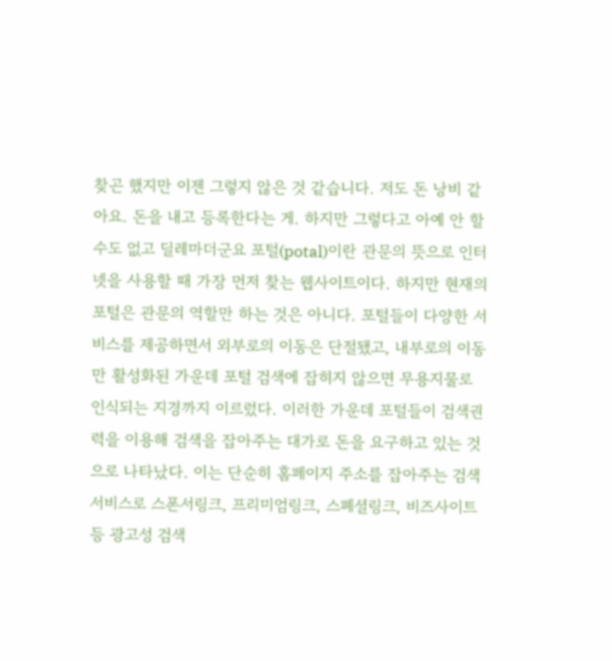찾곤 했지만 이젠 그렇지 않은 것 같습니다. 저도 돈 낭비 같아요. 돈을 내고 등록한다는 게. 하지만 그렇다고 아예 안 할 수도 없고 딜레마더군요 포털(potal)이란 관문의 뜻으로 인터넷을 사용할 때 가장 먼저 찾는 웹사이트이다. 하지만 현재의 포털은 관문의 역할만 하는 것은 아니다. 포털들이 다양한 서비스를 제공하면서 외부로의 이동은 단절됐고, 내부로의 이동만 활성화된 가운데 포털 검색에 잡히지 않으면 무용지물로 인식되는 지경까지 이르렀다. 이러한 가운데 포털들이 검색권력을 이용해 검색을 잡아주는 대가로 돈을 요구하고 있는 것으로 나타났다. 이는 단순히 홈페이지 주소를 잡아주는 검색서비스로 스폰서링크, 프리미엄링크, 스폐셜링크, 비즈사이트 등 광고성 검색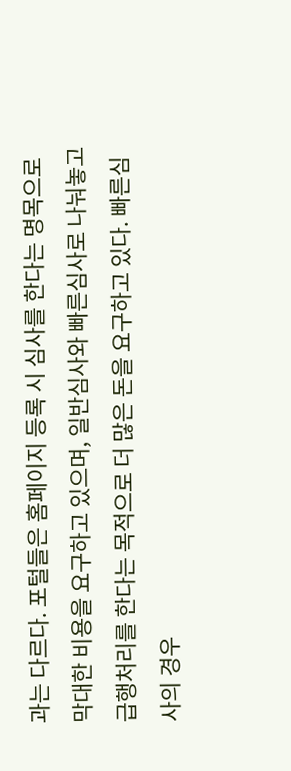과는 다르다. 포털들은 홈페이지 등록 시 심사를 한다는 명목으로 막대한 비용을 요구하고 있으며, 일반심사와 빠른심사로 나눠놓고 급행처리를 한다는 목적으로 더 많은 돈을 요구하고 있다. 빠른심사의 경우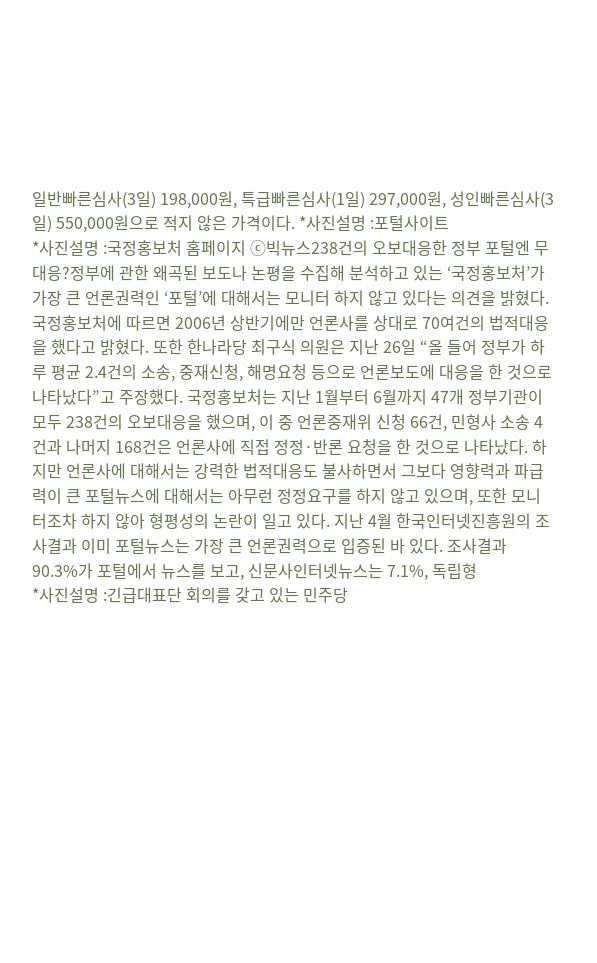일반빠른심사(3일) 198,000원, 특급빠른심사(1일) 297,000원, 성인빠른심사(3일) 550,000원으로 적지 않은 가격이다. *사진설명 :포털사이트
*사진설명 :국정홍보처 홈페이지 ⓒ빅뉴스238건의 오보대응한 정부 포털엔 무대응?정부에 관한 왜곡된 보도나 논평을 수집해 분석하고 있는 ‘국정홍보처’가가장 큰 언론권력인 ‘포털’에 대해서는 모니터 하지 않고 있다는 의견을 밝혔다. 국정홍보처에 따르면 2006년 상반기에만 언론사를 상대로 70여건의 법적대응을 했다고 밝혔다. 또한 한나라당 최구식 의원은 지난 26일 “올 들어 정부가 하루 평균 2.4건의 소송, 중재신청, 해명요청 등으로 언론보도에 대응을 한 것으로 나타났다”고 주장했다. 국정홍보처는 지난 1월부터 6월까지 47개 정부기관이 모두 238건의 오보대응을 했으며, 이 중 언론중재위 신청 66건, 민형사 소송 4건과 나머지 168건은 언론사에 직접 정정·반론 요청을 한 것으로 나타났다. 하지만 언론사에 대해서는 강력한 법적대응도 불사하면서 그보다 영향력과 파급력이 큰 포털뉴스에 대해서는 아무런 정정요구를 하지 않고 있으며, 또한 모니터조차 하지 않아 형평성의 논란이 일고 있다. 지난 4월 한국인터넷진흥원의 조사결과 이미 포털뉴스는 가장 큰 언론권력으로 입증된 바 있다. 조사결과 90.3%가 포털에서 뉴스를 보고, 신문사인터넷뉴스는 7.1%, 독립형
*사진설명 :긴급대표단 회의를 갖고 있는 민주당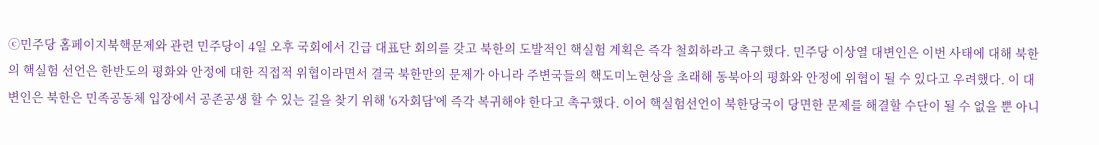ⓒ민주당 홈페이지북핵문제와 관련 민주당이 4일 오후 국회에서 긴급 대표단 회의를 갖고 북한의 도발적인 핵실험 계획은 즉각 철회하라고 촉구했다. 민주당 이상열 대변인은 이번 사태에 대해 북한의 핵실험 선언은 한반도의 평화와 안정에 대한 직접적 위협이라면서 결국 북한만의 문제가 아니라 주변국들의 핵도미노현상을 초래해 동북아의 평화와 안정에 위협이 될 수 있다고 우려했다. 이 대변인은 북한은 민족공동체 입장에서 공존공생 할 수 있는 길을 찾기 위해 '6자회담'에 즉각 복귀해야 한다고 촉구했다. 이어 핵실험선언이 북한당국이 당면한 문제를 해결할 수단이 될 수 없을 뿐 아니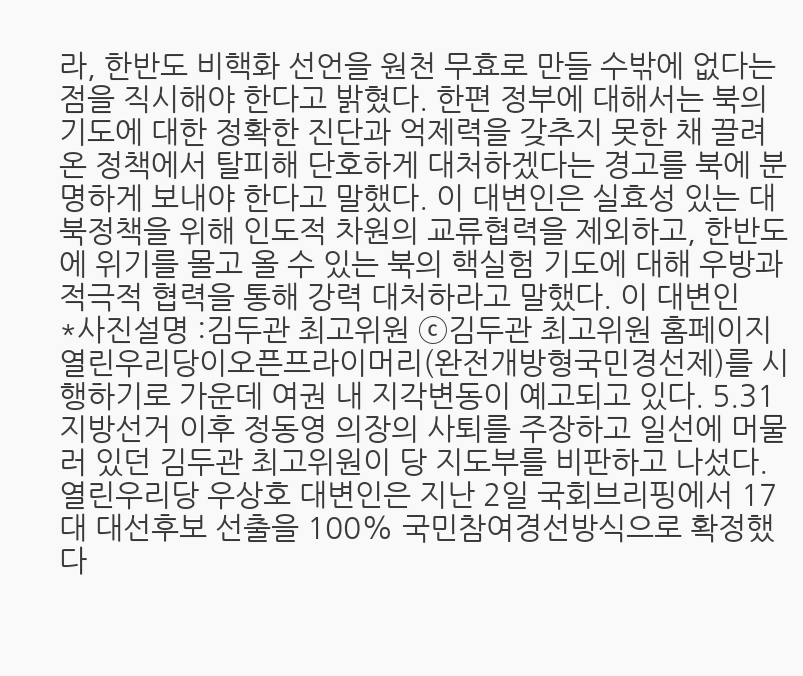라, 한반도 비핵화 선언을 원천 무효로 만들 수밖에 없다는 점을 직시해야 한다고 밝혔다. 한편 정부에 대해서는 북의 기도에 대한 정확한 진단과 억제력을 갖추지 못한 채 끌려온 정책에서 탈피해 단호하게 대처하겠다는 경고를 북에 분명하게 보내야 한다고 말했다. 이 대변인은 실효성 있는 대북정책을 위해 인도적 차원의 교류협력을 제외하고, 한반도에 위기를 몰고 올 수 있는 북의 핵실험 기도에 대해 우방과 적극적 협력을 통해 강력 대처하라고 말했다. 이 대변인
*사진설명 :김두관 최고위원 ⓒ김두관 최고위원 홈페이지열린우리당이오픈프라이머리(완전개방형국민경선제)를 시행하기로 가운데 여권 내 지각변동이 예고되고 있다. 5.31지방선거 이후 정동영 의장의 사퇴를 주장하고 일선에 머물러 있던 김두관 최고위원이 당 지도부를 비판하고 나섰다. 열린우리당 우상호 대변인은 지난 2일 국회브리핑에서 17대 대선후보 선출을 100% 국민참여경선방식으로 확정했다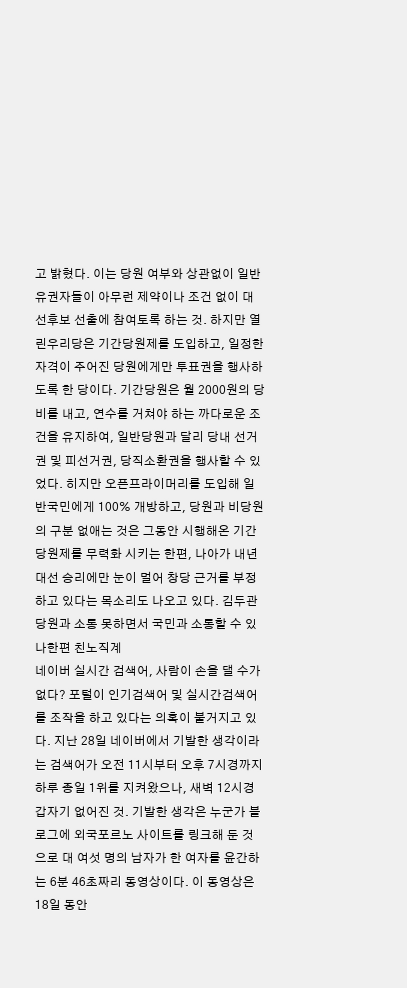고 밝혔다. 이는 당원 여부와 상관없이 일반 유권자들이 아무런 제약이나 조건 없이 대선후보 선출에 참여토록 하는 것. 하지만 열린우리당은 기간당원제를 도입하고, 일정한 자격이 주어진 당원에게만 투표권을 행사하도록 한 당이다. 기간당원은 월 2000원의 당비를 내고, 연수를 거쳐야 하는 까다로운 조건을 유지하여, 일반당원과 달리 당내 선거권 및 피선거권, 당직소환권을 행사할 수 있었다. 히지만 오픈프라이머리를 도입해 일반국민에게 100% 개방하고, 당원과 비당원의 구분 없애는 것은 그동안 시행해온 기간당원제를 무력화 시키는 한편, 나아가 내년 대선 승리에만 눈이 멀어 창당 근거를 부정하고 있다는 목소리도 나오고 있다. 김두관 당원과 소통 못하면서 국민과 소통할 수 있나한편 친노직계
네이버 실시간 검색어, 사람이 손을 댈 수가 없다? 포털이 인기검색어 및 실시간검색어를 조작을 하고 있다는 의혹이 불거지고 있다. 지난 28일 네이버에서 기발한 생각이라는 검색어가 오전 11시부터 오후 7시경까지 하루 종일 1위를 지켜왔으나, 새벽 12시경 갑자기 없어진 것. 기발한 생각은 누군가 블로그에 외국포르노 사이트를 링크해 둔 것으로 대 여섯 명의 남자가 한 여자를 윤간하는 6분 46초짜리 동영상이다. 이 동영상은 18일 동안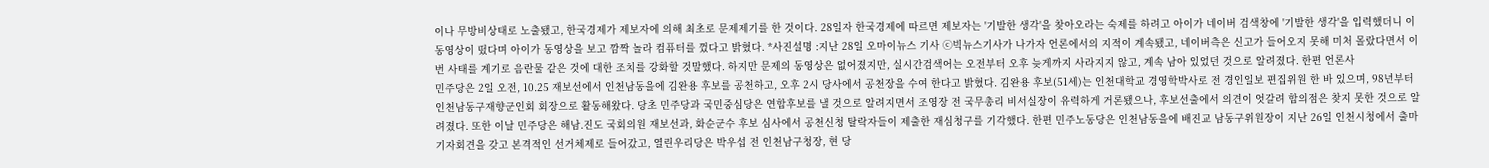이나 무방비상태로 노출됐고, 한국경제가 제보자에 의해 최초로 문제제기를 한 것이다. 28일자 한국경제에 따르면 제보자는 '기발한 생각'을 찾아오라는 숙제를 하려고 아이가 네이버 검색창에 '기발한 생각'을 입력했더니 이 동영상이 떴다며 아이가 동영상을 보고 깜짝 놀라 컴퓨터를 껐다고 밝혔다. *사진설명 :지난 28일 오마이뉴스 기사 ⓒ빅뉴스기사가 나가자 언론에서의 지적이 계속됐고, 네이버측은 신고가 들어오지 못해 미처 몰랐다면서 이번 사태를 계기로 음란물 같은 것에 대한 조치를 강화할 것말했다. 하지만 문제의 동영상은 없어졌지만, 실시간검색어는 오전부터 오후 늦게까지 사라지지 않고, 계속 남아 있었던 것으로 알려졌다. 한편 언론사
민주당은 2일 오전, 10.25 재보선에서 인천남동을에 김완용 후보를 공천하고, 오후 2시 당사에서 공천장을 수여 한다고 밝혔다. 김완용 후보(51세)는 인천대학교 경영학박사로 전 경인일보 편집위원 한 바 있으며, 98년부터 인천남동구재향군인회 회장으로 활동해왔다. 당초 민주당과 국민중심당은 연합후보를 낼 것으로 알려지면서 조영장 전 국무총리 비서실장이 유력하게 거론됐으나, 후보선출에서 의견이 엇갈려 합의점은 찾지 못한 것으로 알려졌다. 또한 이날 민주당은 해남.진도 국회의원 재보선과, 화순군수 후보 심사에서 공천신청 탈락자들이 제출한 재심청구를 기각했다. 한편 민주노동당은 인천남동을에 배진교 남동구위원장이 지난 26일 인천시청에서 출마 기자회견을 갖고 본격적인 선거체제로 들어갔고, 열린우리당은 박우섭 전 인천남구청장, 현 당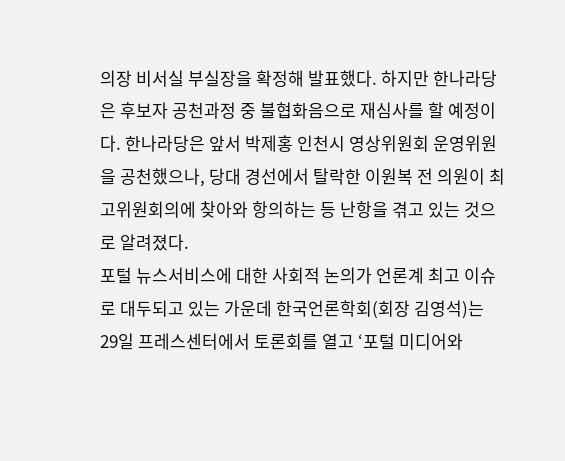의장 비서실 부실장을 확정해 발표했다. 하지만 한나라당은 후보자 공천과정 중 불협화음으로 재심사를 할 예정이다. 한나라당은 앞서 박제홍 인천시 영상위원회 운영위원을 공천했으나, 당대 경선에서 탈락한 이원복 전 의원이 최고위원회의에 찾아와 항의하는 등 난항을 겪고 있는 것으로 알려졌다.
포털 뉴스서비스에 대한 사회적 논의가 언론계 최고 이슈로 대두되고 있는 가운데 한국언론학회(회장 김영석)는 29일 프레스센터에서 토론회를 열고 ‘포털 미디어와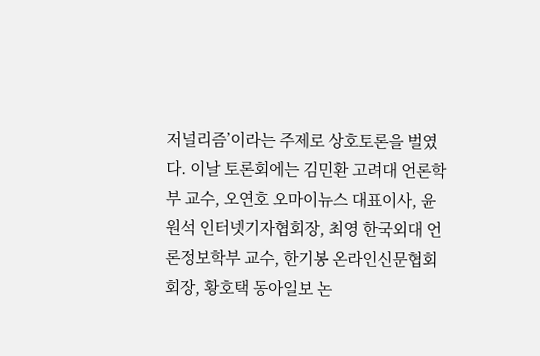저널리즘’이라는 주제로 상호토론을 벌였다. 이날 토론회에는 김민환 고려대 언론학부 교수, 오연호 오마이뉴스 대표이사, 윤원석 인터넷기자협회장, 최영 한국외대 언론정보학부 교수, 한기봉 온라인신문협회 회장, 황호택 동아일보 논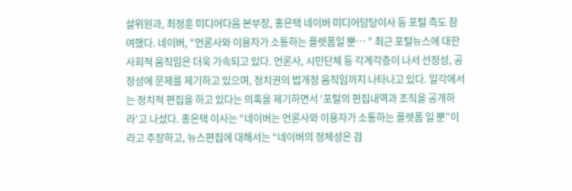설위원과, 최정훈 미디어다음 본부장, 홍은택 네이버 미디어담당이사 등 포털 측도 참여했다. 네이버, “언론사와 이용자가 소통하는 플렛폼일 뿐… ” 최근 포털뉴스에 대한 사회적 움직임은 더욱 가속되고 있다. 언론사, 시민단체 등 각계각층이 나서 선정성, 공정성에 문제를 제기하고 있으며, 정치권의 법개정 움직임까지 나타나고 있다. 일각에서는 정치적 편집을 하고 있다는 의혹을 제기하면서 ‘포털의 편집내역과 조직을 공개하라’고 나섰다. 홍은택 이사는 “네이버는 언론사와 이용자가 소통하는 플렛폼 일 뿐”이라고 주장하고, 뉴스편집에 대해서는 “네이버의 정체성은 검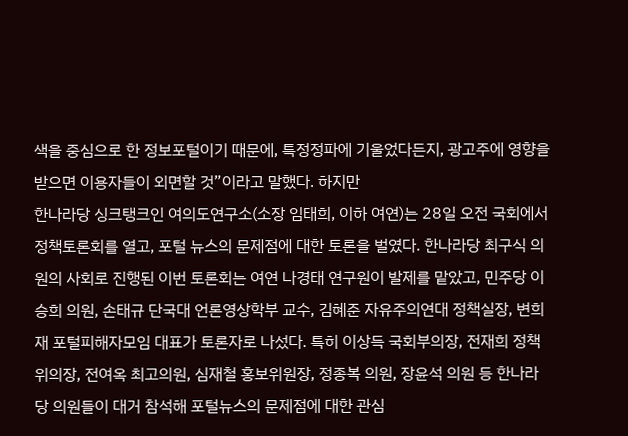색을 중심으로 한 정보포털이기 때문에, 특정정파에 기울었다든지, 광고주에 영향을 받으면 이용자들이 외면할 것”이라고 말했다. 하지만
한나라당 싱크탱크인 여의도연구소(소장 임태희, 이하 여연)는 28일 오전 국회에서 정책토론회를 열고, 포털 뉴스의 문제점에 대한 토론을 벌였다. 한나라당 최구식 의원의 사회로 진행된 이번 토론회는 여연 나경태 연구원이 발제를 맡았고, 민주당 이승희 의원, 손태규 단국대 언론영상학부 교수, 김혜준 자유주의연대 정책실장, 변희재 포털피해자모임 대표가 토론자로 나섰다. 특히 이상득 국회부의장, 전재희 정책위의장, 전여옥 최고의원, 심재철 홍보위원장, 정종복 의원, 장윤석 의원 등 한나라당 의원들이 대거 참석해 포털뉴스의 문제점에 대한 관심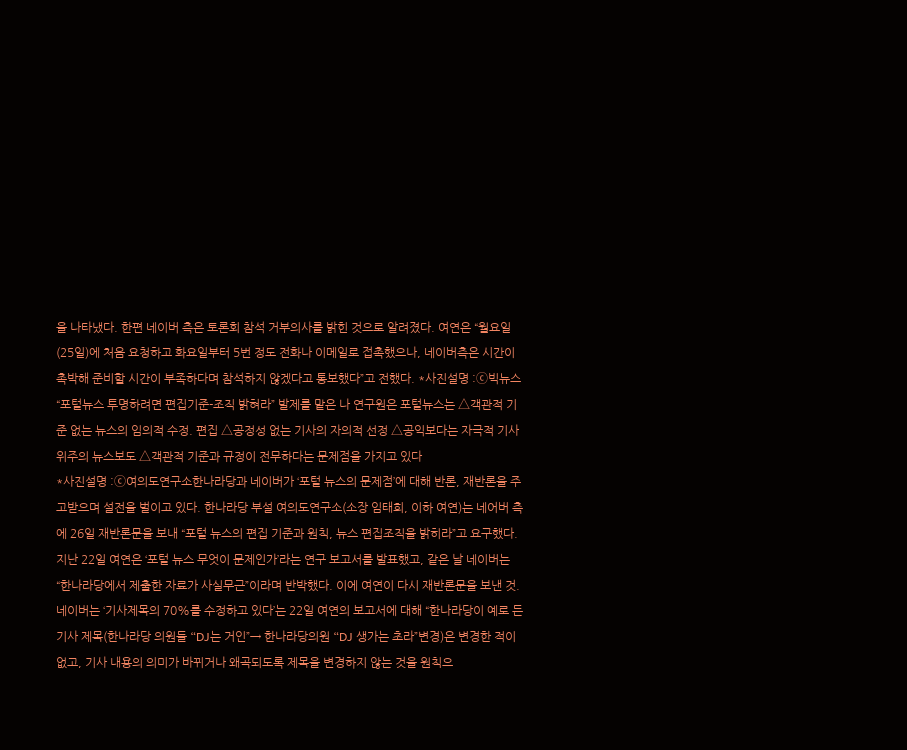을 나타냈다. 한편 네이버 측은 토론회 참석 거부의사를 밝힌 것으로 알려졌다. 여연은 “월요일(25일)에 처음 요청하고 화요일부터 5번 정도 전화나 이메일로 접촉했으나, 네이버측은 시간이 촉박해 준비할 시간이 부족하다며 참석하지 않겠다고 통보했다”고 전했다. *사진설명 :ⓒ빅뉴스“포털뉴스 투명하려면 편집기준-조직 밝혀라” 발제를 맡은 나 연구원은 포털뉴스는 △객관적 기준 없는 뉴스의 임의적 수정. 편집 △공정성 없는 기사의 자의적 선정 △공익보다는 자극적 기사 위주의 뉴스보도 △객관적 기준과 규정이 전무하다는 문제점을 가지고 있다
*사진설명 :ⓒ여의도연구소한나라당과 네이버가 ‘포털 뉴스의 문제점’에 대해 반론, 재반론을 주고받으며 설전을 벌이고 있다. 한나라당 부설 여의도연구소(소장 임태희, 이하 여연)는 네어버 측에 26일 재반론문을 보내 “포털 뉴스의 편집 기준과 원칙, 뉴스 편집조직을 밝히라”고 요구했다. 지난 22일 여연은 ‘포털 뉴스 무엇이 문제인가’라는 연구 보고서를 발표했고, 같은 날 네이버는 “한나라당에서 제출한 자료가 사실무근”이라며 반박했다. 이에 여연이 다시 재반론문을 보낸 것. 네이버는 ‘기사제목의 70%를 수정하고 있다’는 22일 여연의 보고서에 대해 “한나라당이 예로 든 기사 제목(한나라당 의원들 “DJ는 거인”→ 한나라당의원 “DJ 생가는 초라”변경)은 변경한 적이 없고, 기사 내용의 의미가 바뀌거나 왜곡되도록 제목을 변경하지 않는 것을 원칙으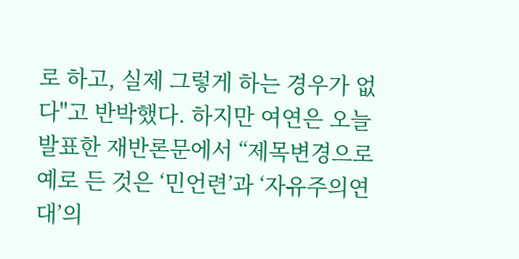로 하고, 실제 그렇게 하는 경우가 없다"고 반박했다. 하지만 여연은 오늘 발표한 재반론문에서 “제목변경으로 예로 든 것은 ‘민언련’과 ‘자유주의연대’의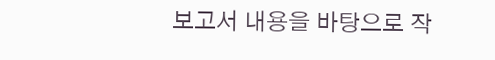보고서 내용을 바탕으로 작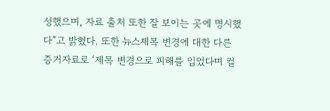성했으며, 자료 출처 또한 잘 보이는 곳에 명시했다”고 밝혔다. 또한 뉴스제목 변경에 대한 다른 증거자료로 ‘제목 변경으로 피해를 입었다며 컬